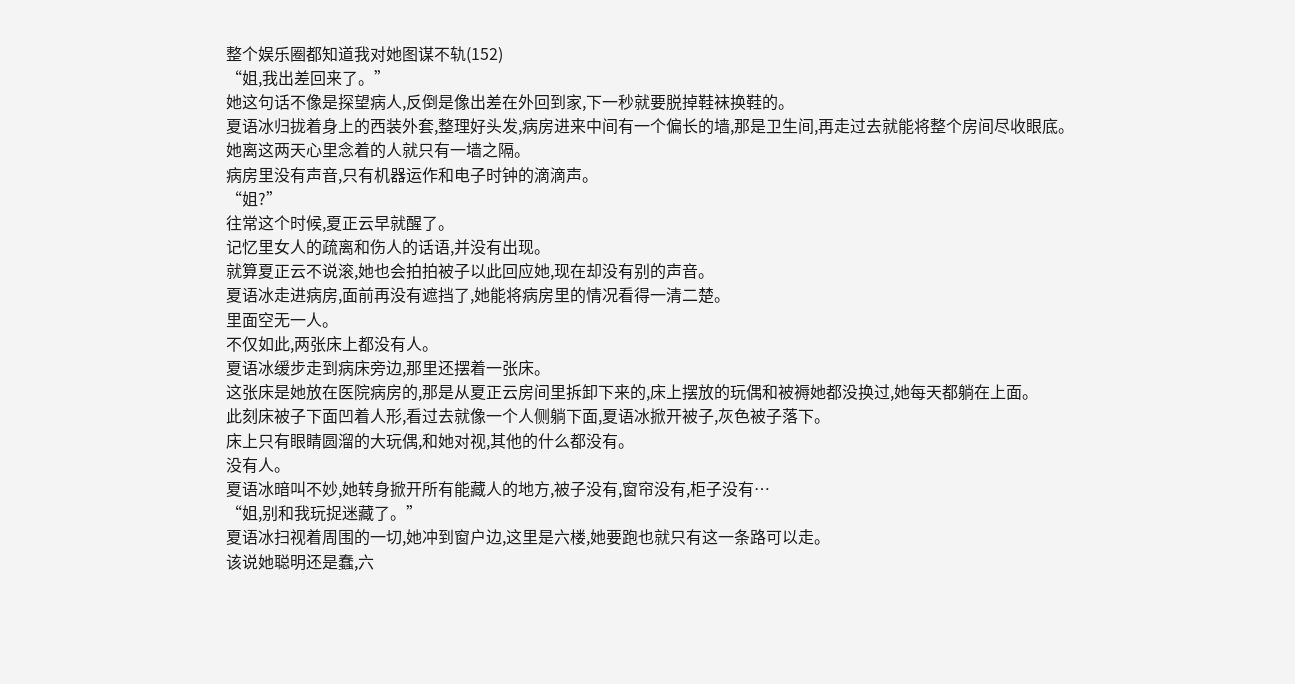整个娱乐圈都知道我对她图谋不轨(152)
“姐,我出差回来了。”
她这句话不像是探望病人,反倒是像出差在外回到家,下一秒就要脱掉鞋袜换鞋的。
夏语冰归拢着身上的西装外套,整理好头发,病房进来中间有一个偏长的墙,那是卫生间,再走过去就能将整个房间尽收眼底。
她离这两天心里念着的人就只有一墙之隔。
病房里没有声音,只有机器运作和电子时钟的滴滴声。
“姐?”
往常这个时候,夏正云早就醒了。
记忆里女人的疏离和伤人的话语,并没有出现。
就算夏正云不说滚,她也会拍拍被子以此回应她,现在却没有别的声音。
夏语冰走进病房,面前再没有遮挡了,她能将病房里的情况看得一清二楚。
里面空无一人。
不仅如此,两张床上都没有人。
夏语冰缓步走到病床旁边,那里还摆着一张床。
这张床是她放在医院病房的,那是从夏正云房间里拆卸下来的,床上摆放的玩偶和被褥她都没换过,她每天都躺在上面。
此刻床被子下面凹着人形,看过去就像一个人侧躺下面,夏语冰掀开被子,灰色被子落下。
床上只有眼睛圆溜的大玩偶,和她对视,其他的什么都没有。
没有人。
夏语冰暗叫不妙,她转身掀开所有能藏人的地方,被子没有,窗帘没有,柜子没有…
“姐,别和我玩捉迷藏了。”
夏语冰扫视着周围的一切,她冲到窗户边,这里是六楼,她要跑也就只有这一条路可以走。
该说她聪明还是蠢,六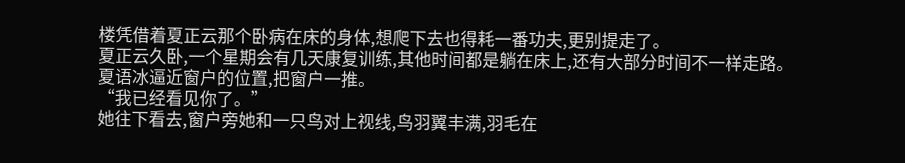楼凭借着夏正云那个卧病在床的身体,想爬下去也得耗一番功夫,更别提走了。
夏正云久卧,一个星期会有几天康复训练,其他时间都是躺在床上,还有大部分时间不一样走路。
夏语冰逼近窗户的位置,把窗户一推。
“我已经看见你了。”
她往下看去,窗户旁她和一只鸟对上视线,鸟羽翼丰满,羽毛在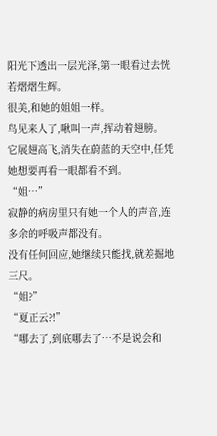阳光下透出一层光泽,第一眼看过去恍若熠熠生辉。
很美,和她的姐姐一样。
鸟见来人了,啾叫一声,挥动着翅膀。
它展翅高飞,消失在蔚蓝的天空中,任凭她想要再看一眼都看不到。
“姐…”
寂静的病房里只有她一个人的声音,连多余的呼吸声都没有。
没有任何回应,她继续只能找,就差掘地三尺。
“姐?”
“夏正云?!”
“哪去了,到底哪去了…不是说会和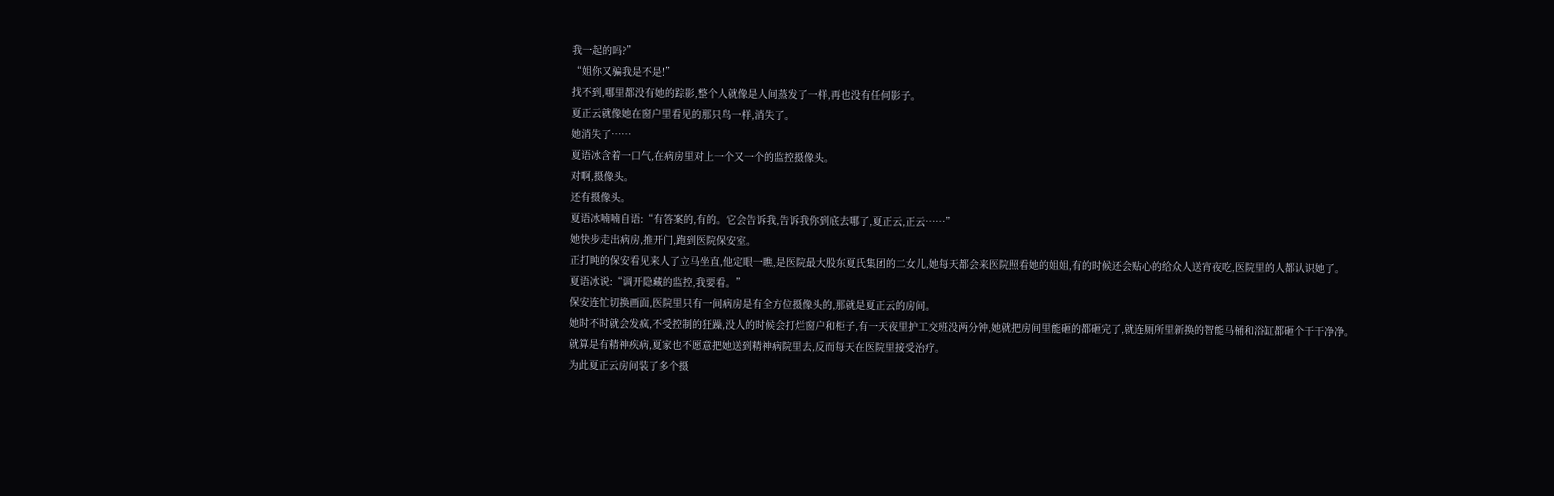我一起的吗?”
“姐你又骗我是不是!”
找不到,哪里都没有她的踪影,整个人就像是人间蒸发了一样,再也没有任何影子。
夏正云就像她在窗户里看见的那只鸟一样,消失了。
她消失了……
夏语冰含着一口气,在病房里对上一个又一个的监控摄像头。
对啊,摄像头。
还有摄像头。
夏语冰喃喃自语:“有答案的,有的。它会告诉我,告诉我你到底去哪了,夏正云,正云……”
她快步走出病房,推开门,跑到医院保安室。
正打盹的保安看见来人了立马坐直,他定眼一瞧,是医院最大股东夏氏集团的二女儿,她每天都会来医院照看她的姐姐,有的时候还会贴心的给众人送宵夜吃,医院里的人都认识她了。
夏语冰说:“调开隐藏的监控,我要看。”
保安连忙切换画面,医院里只有一间病房是有全方位摄像头的,那就是夏正云的房间。
她时不时就会发疯,不受控制的狂躁,没人的时候会打烂窗户和柜子,有一天夜里护工交班没两分钟,她就把房间里能砸的都砸完了,就连厕所里新换的智能马桶和浴缸都砸个干干净净。
就算是有精神疾病,夏家也不愿意把她送到精神病院里去,反而每天在医院里接受治疗。
为此夏正云房间装了多个摄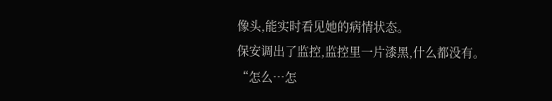像头,能实时看见她的病情状态。
保安调出了监控,监控里一片漆黑,什么都没有。
“怎么…怎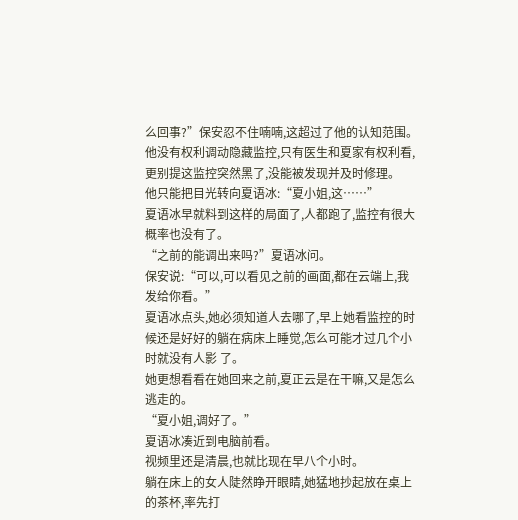么回事?”保安忍不住喃喃,这超过了他的认知范围。
他没有权利调动隐藏监控,只有医生和夏家有权利看,更别提这监控突然黑了,没能被发现并及时修理。
他只能把目光转向夏语冰:“夏小姐,这……”
夏语冰早就料到这样的局面了,人都跑了,监控有很大概率也没有了。
“之前的能调出来吗?”夏语冰问。
保安说:“可以,可以看见之前的画面,都在云端上,我发给你看。”
夏语冰点头,她必须知道人去哪了,早上她看监控的时候还是好好的躺在病床上睡觉,怎么可能才过几个小时就没有人影 了。
她更想看看在她回来之前,夏正云是在干嘛,又是怎么逃走的。
“夏小姐,调好了。”
夏语冰凑近到电脑前看。
视频里还是清晨,也就比现在早八个小时。
躺在床上的女人陡然睁开眼睛,她猛地抄起放在桌上的茶杯,率先打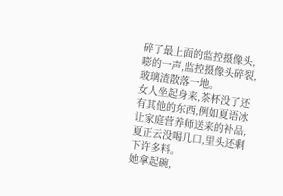碎了最上面的监控摄像头,嘭的一声,监控摄像头碎裂,玻璃渣散落一地。
女人坐起身来,茶杯没了还有其他的东西,例如夏语冰让家庭营养师送来的补品,夏正云没喝几口,里头还剩下许多料。
她拿起碗,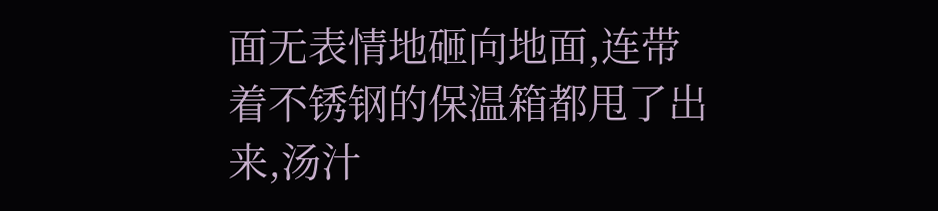面无表情地砸向地面,连带着不锈钢的保温箱都甩了出来,汤汁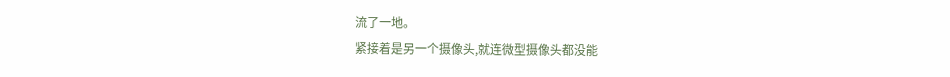流了一地。
紧接着是另一个摄像头,就连微型摄像头都没能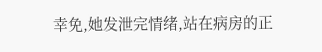幸免,她发泄完情绪,站在病房的正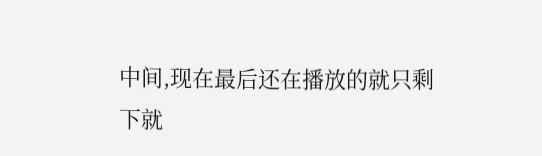中间,现在最后还在播放的就只剩下就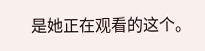是她正在观看的这个。